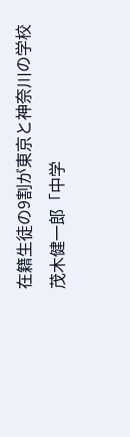在籍生徒の9割が東京と神奈川の学校
茂木健一郎「中学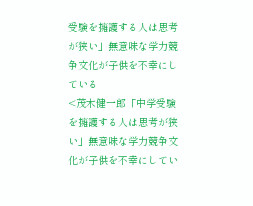受験を擁護する人は思考が狭い」無意味な学力競争文化が子供を不幸にしている
<茂木健一郎「中学受験を擁護する人は思考が狭い」無意味な学力競争文化が子供を不幸にしてい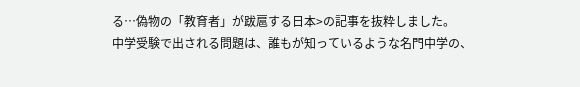る…偽物の「教育者」が跋扈する日本>の記事を抜粋しました。
中学受験で出される問題は、誰もが知っているような名門中学の、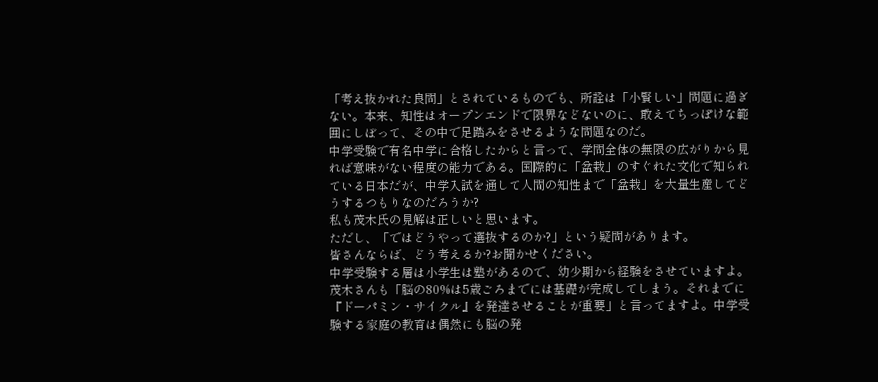「考え抜かれた良問」とされているものでも、所詮は「小賢しい」問題に過ぎない。本来、知性はオープンエンドで限界などないのに、敢えてちっぽけな範囲にしぼって、その中で足踏みをさせるような問題なのだ。
中学受験で有名中学に合格したからと言って、学問全体の無限の広がりから見れば意味がない程度の能力である。国際的に「盆栽」のすぐれた文化で知られている日本だが、中学入試を通して人間の知性まで「盆栽」を大量生産してどうするつもりなのだろうか?
私も茂木氏の見解は正しいと思います。
ただし、「ではどうやって選抜するのか?」という疑問があります。
皆さんならば、どう考えるか?お聞かせください。
中学受験する層は小学生は塾があるので、幼少期から経験をさせていますよ。茂木さんも「脳の80%は5歳ごろまでには基礎が完成してしまう。それまでに『ドーパミン・サイクル』を発達させることが重要」と言ってますよ。中学受験する家庭の教育は偶然にも脳の発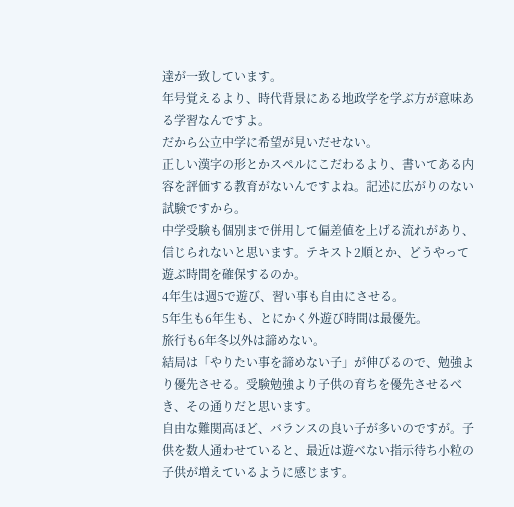達が一致しています。
年号覚えるより、時代背景にある地政学を学ぶ方が意味ある学習なんですよ。
だから公立中学に希望が見いだせない。
正しい漢字の形とかスペルにこだわるより、書いてある内容を評価する教育がないんですよね。記述に広がりのない試験ですから。
中学受験も個別まで併用して偏差値を上げる流れがあり、信じられないと思います。テキスト2順とか、どうやって遊ぶ時間を確保するのか。
4年生は週5で遊び、習い事も自由にさせる。
5年生も6年生も、とにかく外遊び時間は最優先。
旅行も6年冬以外は諦めない。
結局は「やりたい事を諦めない子」が伸びるので、勉強より優先させる。受験勉強より子供の育ちを優先させるべき、その通りだと思います。
自由な難関高ほど、バランスの良い子が多いのですが。子供を数人通わせていると、最近は遊べない指示待ち小粒の子供が増えているように感じます。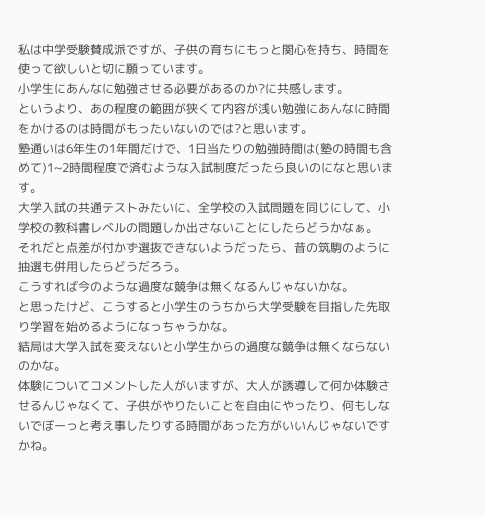私は中学受験賛成派ですが、子供の育ちにもっと関心を持ち、時間を使って欲しいと切に願っています。
小学生にあんなに勉強させる必要があるのか?に共感します。
というより、あの程度の範囲が狭くて内容が浅い勉強にあんなに時間をかけるのは時間がもったいないのでは?と思います。
塾通いは6年生の1年間だけで、1日当たりの勉強時間は(塾の時間も含めて)1~2時間程度で済むような入試制度だったら良いのになと思います。
大学入試の共通テストみたいに、全学校の入試問題を同じにして、小学校の教科書レベルの問題しか出さないことにしたらどうかなぁ。
それだと点差が付かず選抜できないようだったら、昔の筑駒のように抽選も併用したらどうだろう。
こうすれば今のような過度な競争は無くなるんじゃないかな。
と思ったけど、こうすると小学生のうちから大学受験を目指した先取り学習を始めるようになっちゃうかな。
結局は大学入試を変えないと小学生からの過度な競争は無くならないのかな。
体験についてコメントした人がいますが、大人が誘導して何か体験させるんじゃなくて、子供がやりたいことを自由にやったり、何もしないでぼーっと考え事したりする時間があった方がいいんじゃないですかね。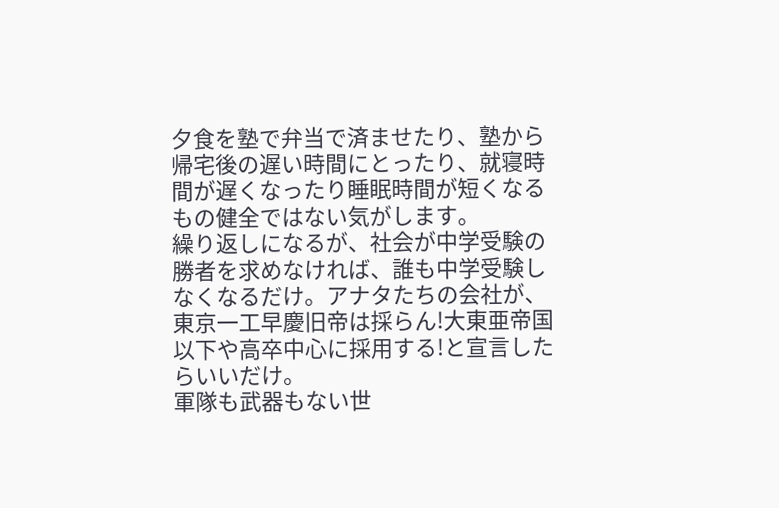夕食を塾で弁当で済ませたり、塾から帰宅後の遅い時間にとったり、就寝時間が遅くなったり睡眠時間が短くなるもの健全ではない気がします。
繰り返しになるが、社会が中学受験の勝者を求めなければ、誰も中学受験しなくなるだけ。アナタたちの会社が、東京一工早慶旧帝は採らん!大東亜帝国以下や高卒中心に採用する!と宣言したらいいだけ。
軍隊も武器もない世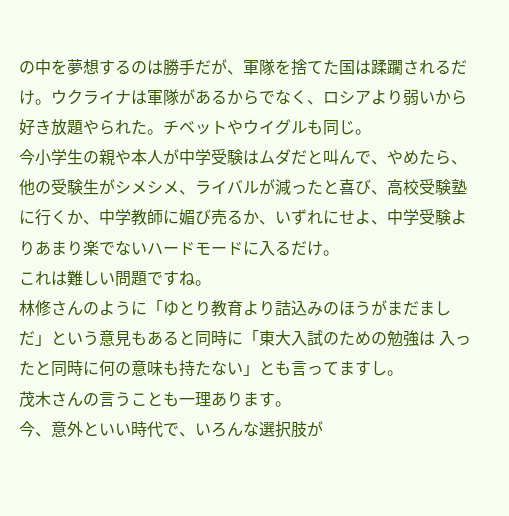の中を夢想するのは勝手だが、軍隊を捨てた国は蹂躙されるだけ。ウクライナは軍隊があるからでなく、ロシアより弱いから好き放題やられた。チベットやウイグルも同じ。
今小学生の親や本人が中学受験はムダだと叫んで、やめたら、他の受験生がシメシメ、ライバルが減ったと喜び、高校受験塾に行くか、中学教師に媚び売るか、いずれにせよ、中学受験よりあまり楽でないハードモードに入るだけ。
これは難しい問題ですね。
林修さんのように「ゆとり教育より詰込みのほうがまだましだ」という意見もあると同時に「東大入試のための勉強は 入ったと同時に何の意味も持たない」とも言ってますし。
茂木さんの言うことも一理あります。
今、意外といい時代で、いろんな選択肢が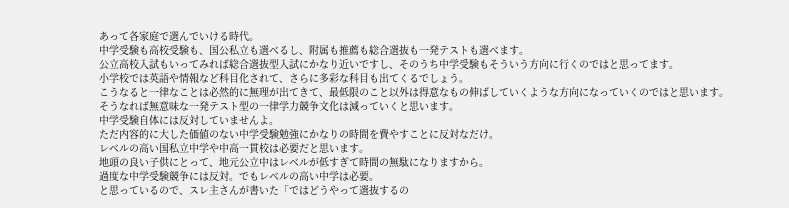あって各家庭で選んでいける時代。
中学受験も高校受験も、国公私立も選べるし、附属も推薦も総合選抜も一発テストも選べます。
公立高校入試もいってみれば総合選抜型入試にかなり近いですし、そのうち中学受験もそういう方向に行くのではと思ってます。
小学校では英語や情報など科目化されて、さらに多彩な科目も出てくるでしょう。
こうなると一律なことは必然的に無理が出てきて、最低限のこと以外は得意なもの伸ばしていくような方向になっていくのではと思います。
そうなれば無意味な一発テスト型の一律学力競争文化は減っていくと思います。
中学受験自体には反対していませんよ。
ただ内容的に大した価値のない中学受験勉強にかなりの時間を費やすことに反対なだけ。
レベルの高い国私立中学や中高一貫校は必要だと思います。
地頭の良い子供にとって、地元公立中はレベルが低すぎて時間の無駄になりますから。
過度な中学受験競争には反対。でもレベルの高い中学は必要。
と思っているので、スレ主さんが書いた「ではどうやって選抜するの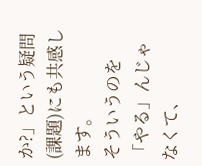か?」という疑問(課題)にも共感します。
そういうのを「やる」んじゃなくて、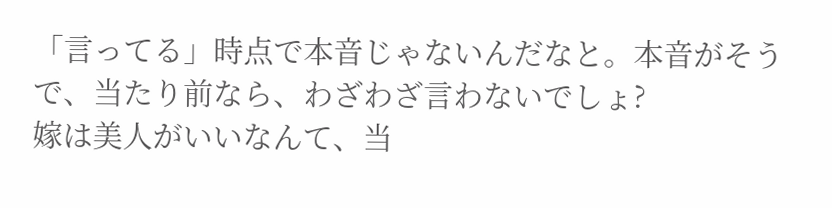「言ってる」時点で本音じゃないんだなと。本音がそうで、当たり前なら、わざわざ言わないでしょ?
嫁は美人がいいなんて、当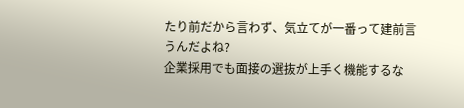たり前だから言わず、気立てが一番って建前言うんだよね?
企業採用でも面接の選抜が上手く機能するな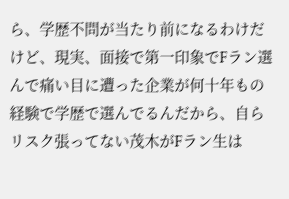ら、学歴不問が当たり前になるわけだけど、現実、面接で第一印象でFラン選んで痛い目に遭った企業が何十年もの経験で学歴で選んでるんだから、自らリスク張ってない茂木がFラン生は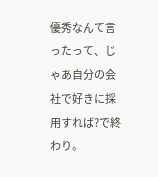優秀なんて言ったって、じゃあ自分の会社で好きに採用すれば?で終わり。